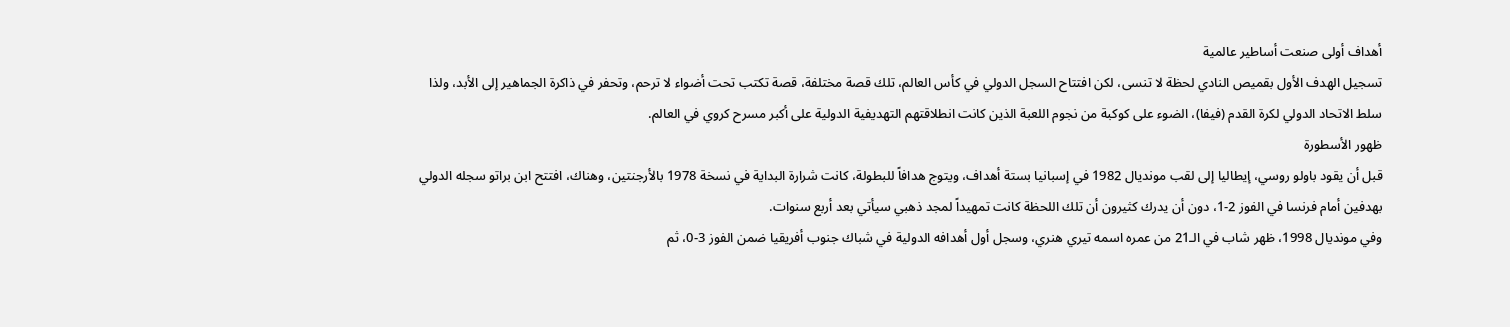أهداف أولى صنعت أساطير عالمية
تسجيل الهدف الأول بقميص النادي لحظة لا تنسى، لكن افتتاح السجل الدولي في كأس العالم، تلك قصة مختلفة، قصة تكتب تحت أضواء لا ترحم، وتحفر في ذاكرة الجماهير إلى الأبد، ولذا سلط الاتحاد الدولي لكرة القدم (فيفا)، الضوء على كوكبة من نجوم اللعبة الذين كانت انطلاقتهم التهديفية الدولية على أكبر مسرح كروي في العالم.
ظهور الأسطورة
قبل أن يقود باولو روسي، إيطاليا إلى لقب مونديال 1982 في إسبانيا بستة أهداف، ويتوج هدافاً للبطولة، كانت شرارة البداية في نسخة 1978 بالأرجنتين، وهناك، افتتح ابن براتو سجله الدولي بهدفين أمام فرنسا في الفوز 2-1، دون أن يدرك كثيرون أن تلك اللحظة كانت تمهيداً لمجد ذهبي سيأتي بعد أربع سنوات.
وفي مونديال 1998، ظهر شاب في الـ21 من عمره اسمه تيري هنري، وسجل أول أهدافه الدولية في شباك جنوب أفريقيا ضمن الفوز 3-0، ثم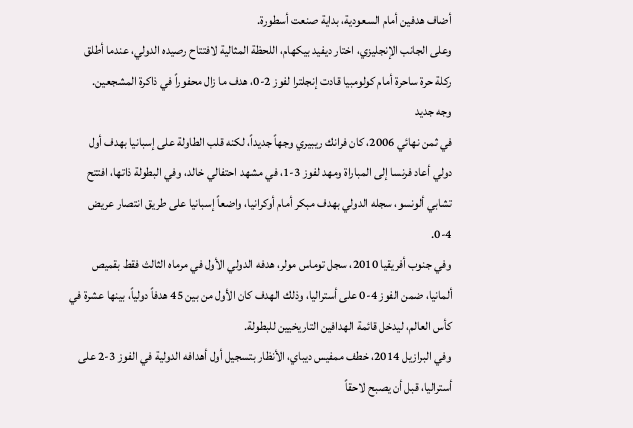أضاف هدفين أمام السعودية، بداية صنعت أسطورة.
وعلى الجانب الإنجليزي، اختار ديفيد بيكهام، اللحظة المثالية لافتتاح رصيده الدولي، عندما أطلق ركلة حرة ساحرة أمام كولومبيا قادت إنجلترا لفوز 2-0، هدف ما زال محفوراً في ذاكرة المشجعين.
وجه جديد
في ثمن نهائي 2006، كان فرانك ريبيري وجهاً جديداً، لكنه قلب الطاولة على إسبانيا بهدف أول دولي أعاد فرنسا إلى المباراة ومهد لفوز 3-1، في مشهد احتفالي خالد، وفي البطولة ذاتها، افتتح تشابي ألونسو، سجله الدولي بهدف مبكر أمام أوكرانيا، واضعاً إسبانيا على طريق انتصار عريض 4-0.
وفي جنوب أفريقيا 2010، سجل توماس مولر، هدفه الدولي الأول في مرماه الثالث فقط بقميص ألمانيا، ضمن الفوز 4-0 على أستراليا، وذلك الهدف كان الأول من بين 45 هدفاً دولياً، بينها عشرة في كأس العالم، ليدخل قائمة الهدافين التاريخيين للبطولة.
وفي البرازيل 2014، خطف ممفيس ديباي، الأنظار بتسجيل أول أهدافه الدولية في الفوز 3-2 على أستراليا، قبل أن يصبح لاحقاً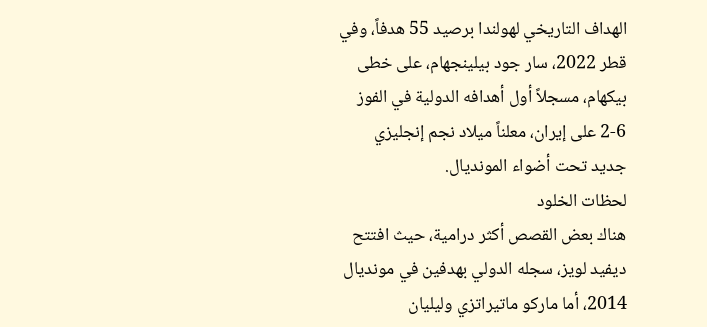الهداف التاريخي لهولندا برصيد 55 هدفاً، وفي قطر 2022، سار جود بيلينجهام، على خطى بيكهام، مسجلاً أول أهدافه الدولية في الفوز 6-2 على إيران، معلناً ميلاد نجم إنجليزي جديد تحت أضواء المونديال.
لحظات الخلود
هناك بعض القصص أكثر درامية، حيث افتتح ديفيد لويز، سجله الدولي بهدفين في مونديال 2014، أما ماركو ماتيراتزي وليليان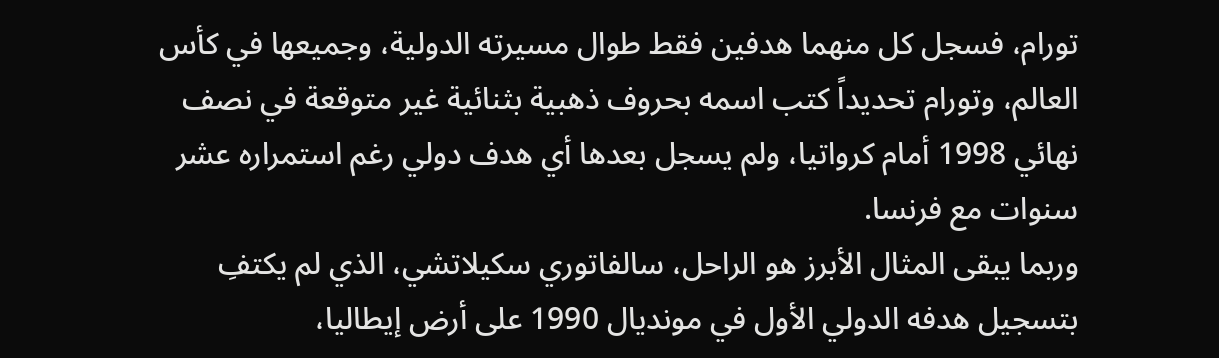تورام، فسجل كل منهما هدفين فقط طوال مسيرته الدولية، وجميعها في كأس العالم، وتورام تحديداً كتب اسمه بحروف ذهبية بثنائية غير متوقعة في نصف نهائي 1998 أمام كرواتيا، ولم يسجل بعدها أي هدف دولي رغم استمراره عشر سنوات مع فرنسا.
وربما يبقى المثال الأبرز هو الراحل، سالفاتوري سكيلاتشي، الذي لم يكتفِ بتسجيل هدفه الدولي الأول في مونديال 1990 على أرض إيطاليا،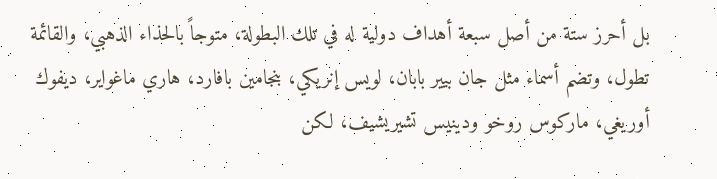بل أحرز ستة من أصل سبعة أهداف دولية له في تلك البطولة، متوجاً بالحذاء الذهبي، والقائمة تطول، وتضم أسماء مثل جان بيير بابان، لويس إنريكي، بنجامين بافارد، هاري ماغواير، ديفوك أوريغي، ماركوس روخو ودينيس تشيريشيف، لكن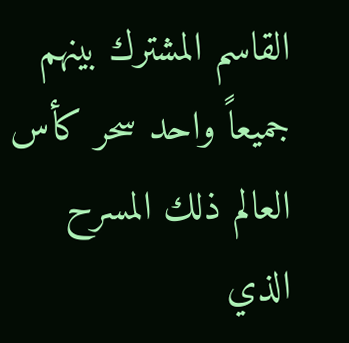القاسم المشترك بينهم جميعاً واحد سحر كأس العالم ذلك المسرح الذي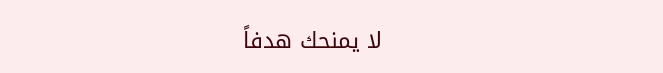لا يمنحك هدفاً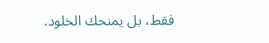فقط، بل يمنحك الخلود.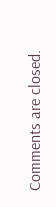Comments are closed.